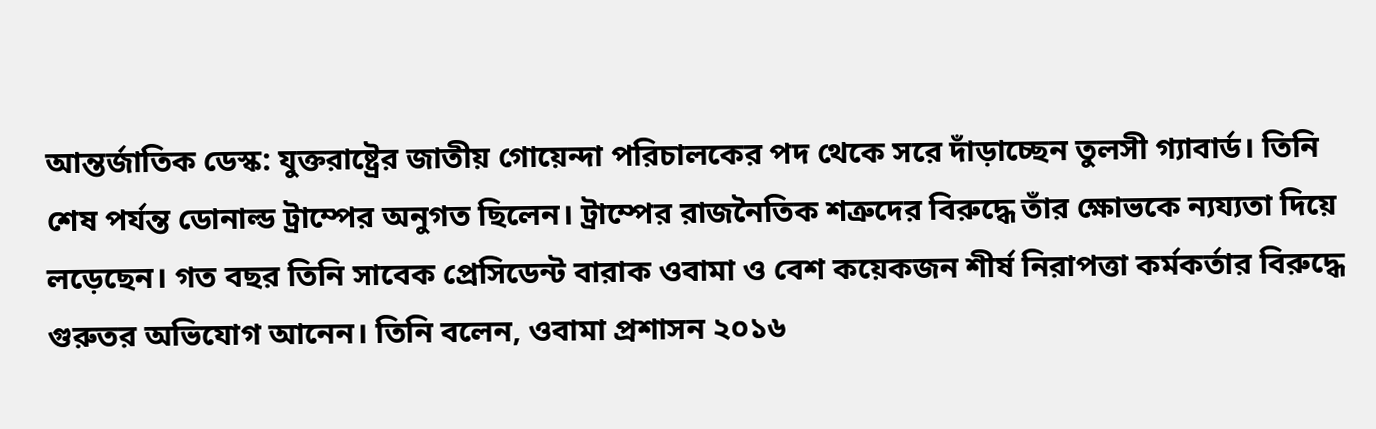আন্তর্জাতিক ডেস্ক: যুক্তরাষ্ট্রের জাতীয় গোয়েন্দা পরিচালকের পদ থেকে সরে দাঁড়াচ্ছেন তুলসী গ্যাবার্ড। তিনি শেষ পর্যন্ত ডোনাল্ড ট্রাম্পের অনুগত ছিলেন। ট্রাম্পের রাজনৈতিক শত্রুদের বিরুদ্ধে তাঁর ক্ষোভকে ন্যয্যতা দিয়ে লড়েছেন। গত বছর তিনি সাবেক প্রেসিডেন্ট বারাক ওবামা ও বেশ কয়েকজন শীর্ষ নিরাপত্তা কর্মকর্তার বিরুদ্ধে গুরুতর অভিযোগ আনেন। তিনি বলেন, ওবামা প্রশাসন ২০১৬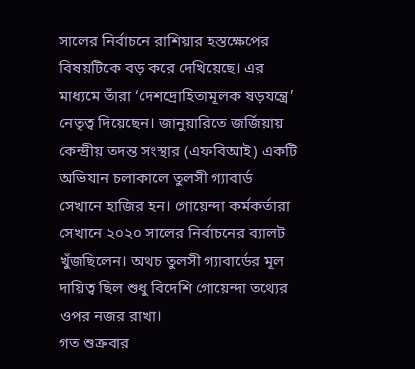সালের নির্বাচনে রাশিয়ার হস্তক্ষেপের বিষয়টিকে বড় করে দেখিয়েছে। এর মাধ্যমে তাঁরা ‘দেশদ্রোহিতামূলক ষড়যন্ত্রে’ নেতৃত্ব দিয়েছেন। জানুয়ারিতে জর্জিয়ায় কেন্দ্রীয় তদন্ত সংস্থার (এফবিআই) একটি অভিযান চলাকালে তুলসী গ্যাবার্ড সেখানে হাজির হন। গোয়েন্দা কর্মকর্তারা সেখানে ২০২০ সালের নির্বাচনের ব্যালট খুঁজছিলেন। অথচ তুলসী গ্যাবার্ডের মূল দায়িত্ব ছিল শুধু বিদেশি গোয়েন্দা তথ্যের ওপর নজর রাখা।
গত শুক্রবার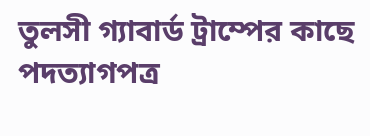তুলসী গ্যাবার্ড ট্রাম্পের কাছে পদত্যাগপত্র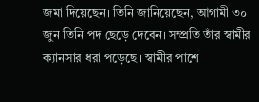জমা দিয়েছেন। তিনি জানিয়েছেন, আগামী ৩০ জুন তিনি পদ ছেড়ে দেবেন। সম্প্রতি তাঁর স্বামীর ক্যানসার ধরা পড়েছে। স্বামীর পাশে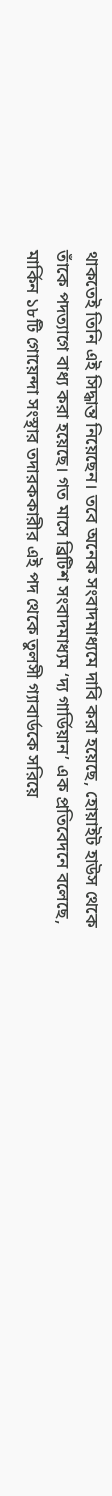থাকতেই তিনি এই সিদ্ধান্ত নিয়েছেন। তবে অনেক সংবাদমাধ্যমে দাবি করা হয়েছে, হোয়াইট হাউস থেকে তাঁকে পদত্যাগে বাধ্য করা হয়েছে। গত মাসে ব্রিটিশ সংবাদমাধ্যম ‘দ্য গার্ডিয়ান’ এক প্রতিবেদনে বলেছে, মার্কিন ১৮টি গোয়েন্দা সংস্থার তদারককারীর এই পদ থেকে তুলসী গ্যাবার্ডকে সরিয়ে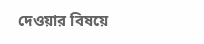দেওয়ার বিষয়ে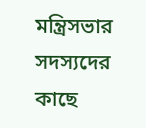মন্ত্রিসভার সদস্যদের কাছে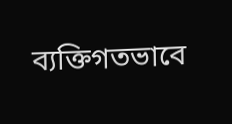ব্যক্তিগতভাবে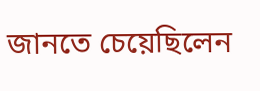জানতে চেয়েছিলেন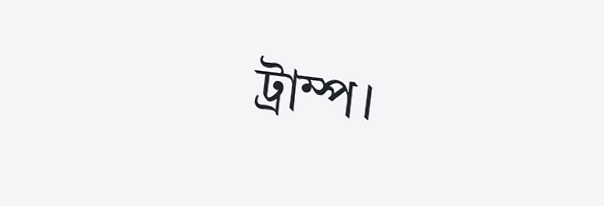ট্রাম্প।